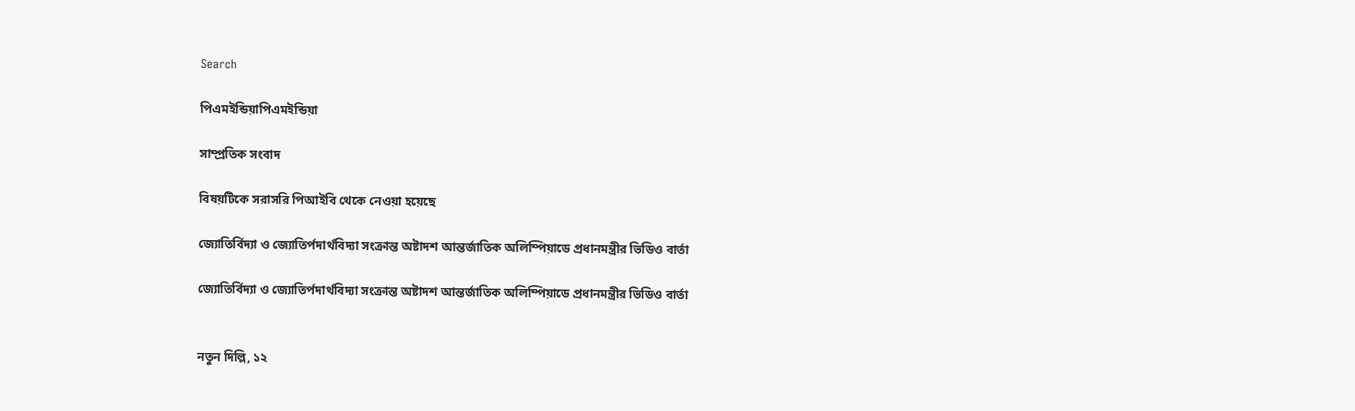Search

পিএমইন্ডিয়াপিএমইন্ডিয়া

সাম্প্রতিক সংবাদ

বিষয়টিকে সরাসরি পিআইবি থেকে নেওয়া হয়েছে

জ্যোতির্বিদ্যা ও জ্যোতির্পদার্থবিদ্যা সংক্রান্ত অষ্টাদশ আন্তর্জাতিক অলিম্পিয়াডে প্রধানমন্ত্রীর ভিডিও বার্তা

জ্যোতির্বিদ্যা ও জ্যোতির্পদার্থবিদ্যা সংক্রান্ত অষ্টাদশ আন্তর্জাতিক অলিম্পিয়াডে প্রধানমন্ত্রীর ভিডিও বার্তা


নতুন দিল্লি, ১২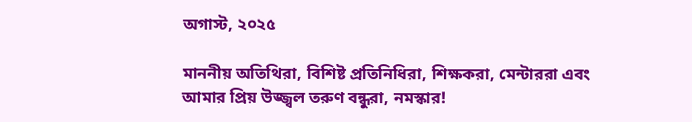অগাস্ট, ২০২৫

মাননীয় অতিথিরা, বিশিষ্ট প্রতিনিধিরা, শিক্ষকরা, মেন্টাররা এবং আমার প্রিয় উজ্জ্বল তরুণ বন্ধুরা, নমস্কার!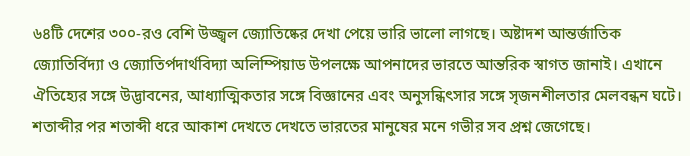৬৪টি দেশের ৩০০-রও বেশি উজ্জ্বল জ্যোতিষ্কের দেখা পেয়ে ভারি ভালো লাগছে। অষ্টাদশ আন্তর্জাতিক জ্যোতির্বিদ্যা ও জ্যোতির্পদার্থবিদ্যা অলিম্পিয়াড উপলক্ষে আপনাদের ভারতে আন্তরিক স্বাগত জানাই। এখানে ঐতিহ্যের সঙ্গে উদ্ভাবনের, আধ্যাত্মিকতার সঙ্গে বিজ্ঞানের এবং অনুসন্ধিৎসার সঙ্গে সৃজনশীলতার মেলবন্ধন ঘটে। শতাব্দীর পর শতাব্দী ধরে আকাশ দেখতে দেখতে ভারতের মানুষের মনে গভীর সব প্রশ্ন জেগেছে।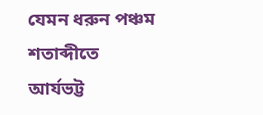যেমন ধরুন পঞ্চম শতাব্দীতে আর্যভট্ট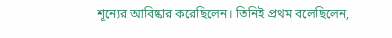শূন্যের আবিষ্কার করেছিলেন। তিনিই প্রথম বলেছিলেন,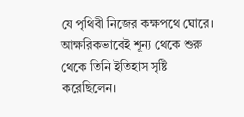যে পৃথিবী নিজের কক্ষপথে ঘোরে। আক্ষরিকভাবেই শূন্য থেকে শুরু থেকে তিনি ইতিহাস সৃষ্টি করেছিলেন।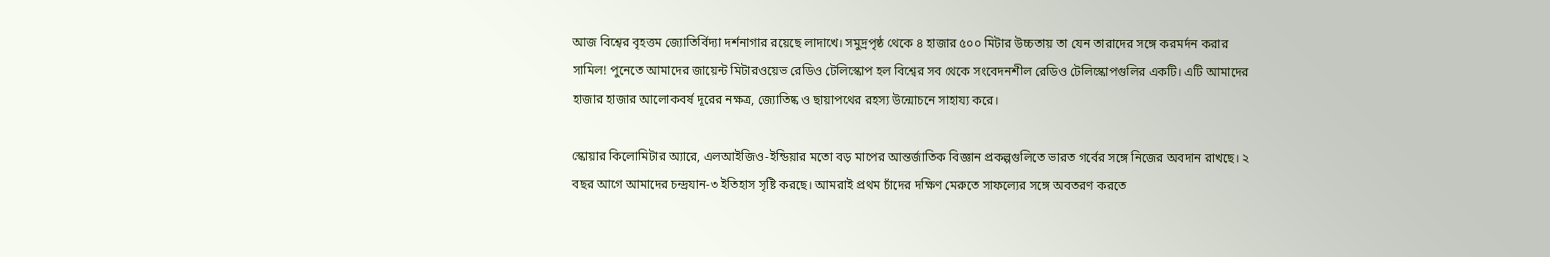আজ বিশ্বের বৃহত্তম জ্যোতির্বিদ্যা দর্শনাগার রয়েছে লাদাখে। সমুদ্রপৃষ্ঠ থেকে ৪ হাজার ৫০০ মিটার উচ্চতায় তা যেন তারাদের সঙ্গে করমর্দন করার সামিল! পুনেতে আমাদের জায়েন্ট মিটারওয়েভ রেডিও টেলিস্কোপ হল বিশ্বের সব থেকে সংবেদনশীল রেডিও টেলিস্কোপগুলির একটি। এটি আমাদের হাজার হাজার আলোকবর্ষ দূরের নক্ষত্র, জ্যোতিষ্ক ও ছায়াপথের রহস্য উন্মোচনে সাহায্য করে।

স্কোয়ার কিলোমিটার অ্যারে, এলআইজিও-ইন্ডিয়ার মতো বড় মাপের আন্তর্জাতিক বিজ্ঞান প্রকল্পগুলিতে ভারত গর্বের সঙ্গে নিজের অবদান রাখছে। ২ বছর আগে আমাদের চন্দ্রযান-৩ ইতিহাস সৃষ্টি করছে। আমরাই প্রথম চাঁদের দক্ষিণ মেরুতে সাফল্যের সঙ্গে অবতরণ করতে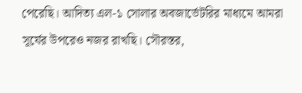পেরেছি। আদিত্য এল-১ সোলার অবজার্ভেটরির মাধ্যমে আমরা সূর্যের উপরেও নজর রাখছি। সৌরস্তর,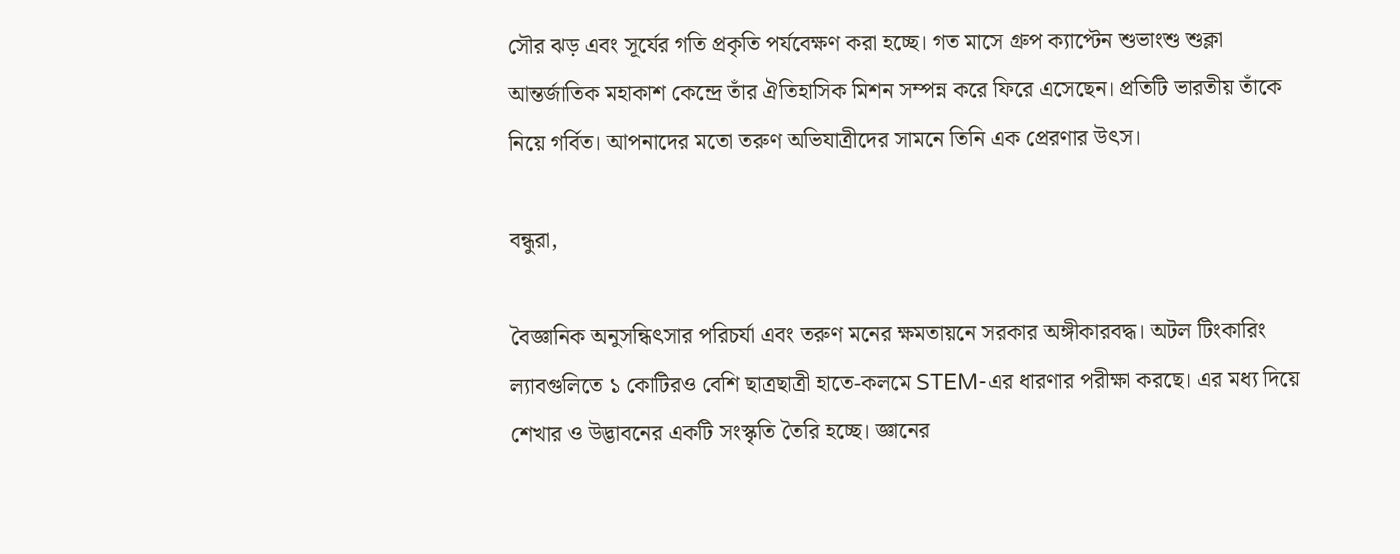সৌর ঝড় এবং সূর্যের গতি প্রকৃতি পর্যবেক্ষণ করা হচ্ছে। গত মাসে গ্রুপ ক্যাপ্টেন শুভাংশু শুক্লা আন্তর্জাতিক মহাকাশ কেন্দ্রে তাঁর ঐতিহাসিক মিশন সম্পন্ন করে ফিরে এসেছেন। প্রতিটি ভারতীয় তাঁকে নিয়ে গর্বিত। আপনাদের মতো তরুণ অভিযাত্রীদের সামনে তিনি এক প্রেরণার উৎস।

বন্ধুরা,

বৈজ্ঞানিক অনুসন্ধিৎসার পরিচর্যা এবং তরুণ মনের ক্ষমতায়নে সরকার অঙ্গীকারবদ্ধ। অটল টিংকারিং ল্যাবগুলিতে ১ কোটিরও বেশি ছাত্রছাত্রী হাতে-কলমে STEM-এর ধারণার পরীক্ষা করছে। এর মধ্য দিয়ে শেখার ও উদ্ভাবনের একটি সংস্কৃতি তৈরি হচ্ছে। জ্ঞানের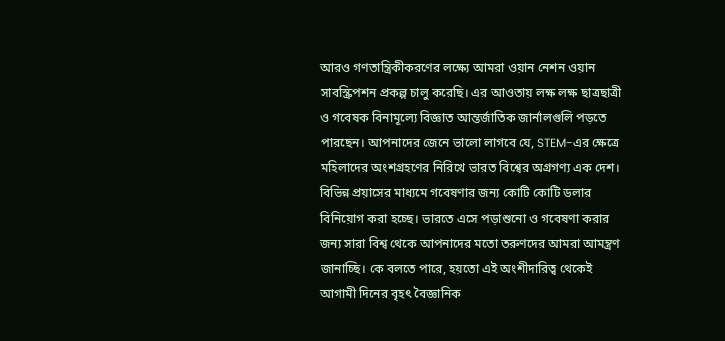আরও গণতান্ত্রিকীকরণের লক্ষ্যে আমরা ওয়ান নেশন ওয়ান সাবস্ক্রিপশন প্রকল্প চালু করেছি। এর আওতায় লক্ষ লক্ষ ছাত্রছাত্রী ও গবেষক বিনামূল্যে বিজ্ঞাত আন্তর্জাতিক জার্নালগুলি পড়তে পারছেন। আপনাদের জেনে ভালো লাগবে যে, STEM-এর ক্ষেত্রে মহিলাদের অংশগ্রহণের নিরিখে ভারত বিশ্বের অগ্রগণ্য এক দেশ। বিভিন্ন প্রয়াসের মাধ্যমে গবেষণার জন্য কোটি কোটি ডলার বিনিয়োগ করা হচ্ছে। ভারতে এসে পড়াশুনো ও গবেষণা করার জন্য সারা বিশ্ব থেকে আপনাদের মতো তরুণদের আমরা আমন্ত্রণ জানাচ্ছি। কে বলতে পারে, হয়তো এই অংশীদারিত্ব থেকেই আগামী দিনের বৃহৎ বৈজ্ঞানিক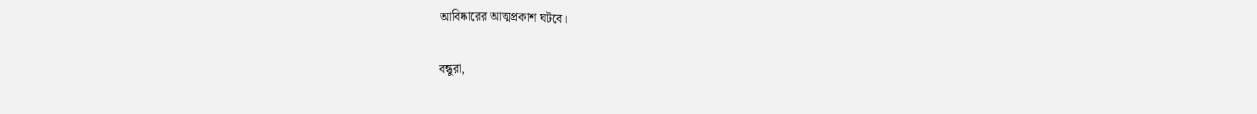আবিষ্কারের আত্মপ্রকাশ ঘটবে।

বন্ধুরা,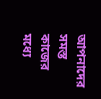আপনাদের সমস্ত কাজের মধ্যে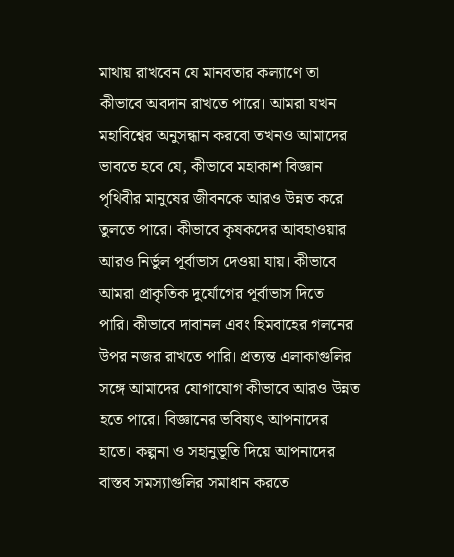মাথায় রাখবেন যে মানবতার কল্যাণে তা কীভাবে অবদান রাখতে পারে। আমরা যখন মহাবিশ্বের অনুসন্ধান করবো তখনও আমাদের ভাবতে হবে যে, কীভাবে মহাকাশ বিজ্ঞান পৃথিবীর মানুষের জীবনকে আরও উন্নত করে তুলতে পারে। কীভাবে কৃষকদের আবহাওয়ার আরও নির্ভুল পূর্বাভাস দেওয়া যায়। কীভাবে আমরা প্রাকৃতিক দুর্যোগের পূর্বাভাস দিতে পারি। কীভাবে দাবানল এবং হিমবাহের গলনের উপর নজর রাখতে পারি। প্রত্যন্ত এলাকাগুলির সঙ্গে আমাদের যোগাযোগ কীভাবে আরও উন্নত হতে পারে। বিজ্ঞানের ভবিষ্যৎ আপনাদের হাতে। কল্পনা ও সহানুভূতি দিয়ে আপনাদের বাস্তব সমস্যাগুলির সমাধান করতে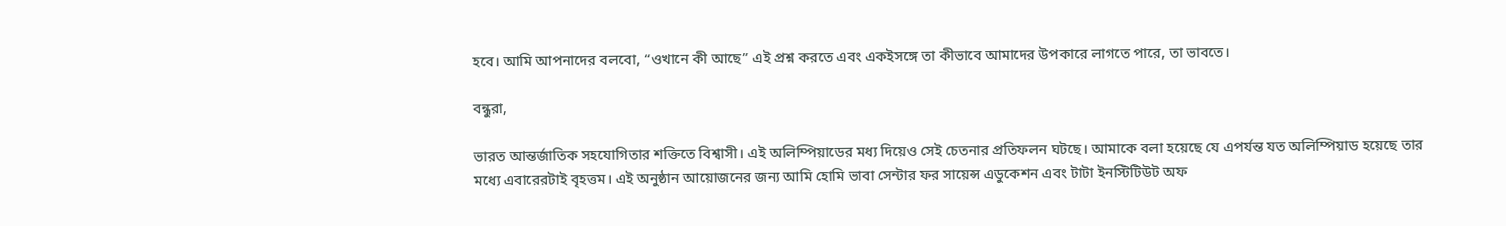হবে। আমি আপনাদের বলবো, “ওখানে কী আছে” এই প্রশ্ন করতে এবং একইসঙ্গে তা কীভাবে আমাদের উপকারে লাগতে পারে, তা ভাবতে।

বন্ধুরা,

ভারত আন্তর্জাতিক সহযোগিতার শক্তিতে বিশ্বাসী। এই অলিম্পিয়াডের মধ্য দিয়েও সেই চেতনার প্রতিফলন ঘটছে। আমাকে বলা হয়েছে যে এপর্যন্ত যত অলিম্পিয়াড হয়েছে তার মধ্যে এবারেরটাই বৃহত্তম। এই অনুষ্ঠান আয়োজনের জন্য আমি হোমি ভাবা সেন্টার ফর সায়েন্স এডুকেশন এবং টাটা ইনস্টিটিউট অফ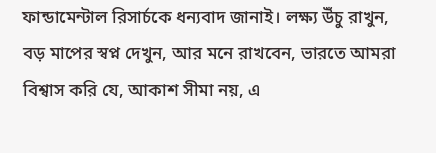ফান্ডামেন্টাল রিসার্চকে ধন্যবাদ জানাই। লক্ষ্য উঁচু রাখুন, বড় মাপের স্বপ্ন দেখুন, আর মনে রাখবেন, ভারতে আমরা বিশ্বাস করি যে, আকাশ সীমা নয়, এ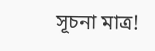সূচনা মাত্র!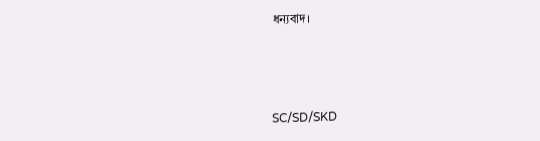ধন্যবাদ।



SC/SD/SKD